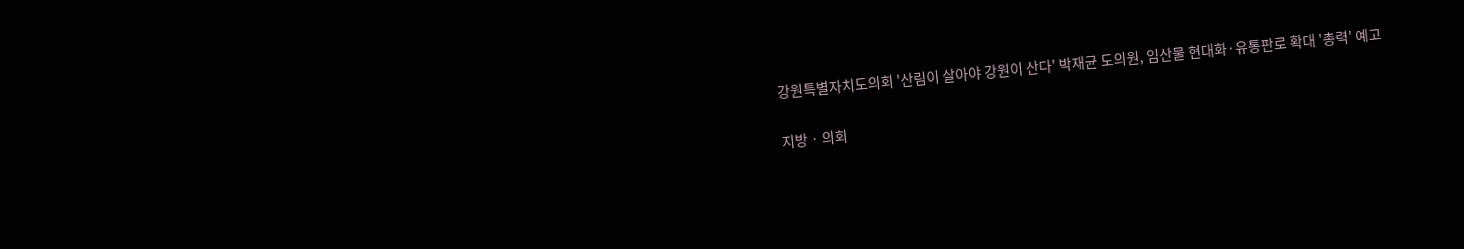강원특별자치도의회 '산림이 살아야 강원이 산다' 박재균 도의원, 임산물 현대화·유통판로 확대 '총력' 예고

지방 · 의회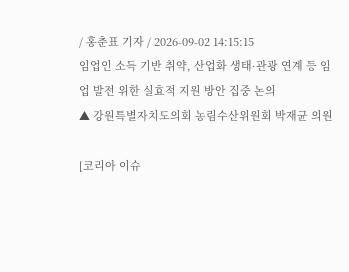/ 홍춘표 기자 / 2026-09-02 14:15:15
임업인 소득 기반 취약, 산업화 생태·관광 연계 등 임업 발전 위한 실효적 지원 방안 집중 논의
▲ 강원특별자치도의회 농림수산위원회 박재균 의원

[코리아 이슈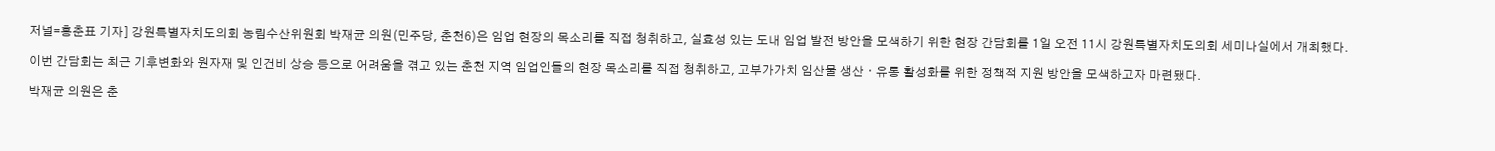저널=홍춘표 기자] 강원특별자치도의회 농림수산위원회 박재균 의원(민주당, 춘천6)은 임업 현장의 목소리를 직접 청취하고, 실효성 있는 도내 임업 발전 방안을 모색하기 위한 현장 간담회를 1일 오전 11시 강원특별자치도의회 세미나실에서 개최했다.

이번 간담회는 최근 기후변화와 원자재 및 인건비 상승 등으로 어려움을 겪고 있는 춘천 지역 임업인들의 현장 목소리를 직접 청취하고, 고부가가치 임산물 생산ㆍ유통 활성화를 위한 정책적 지원 방안을 모색하고자 마련됐다.

박재균 의원은 춘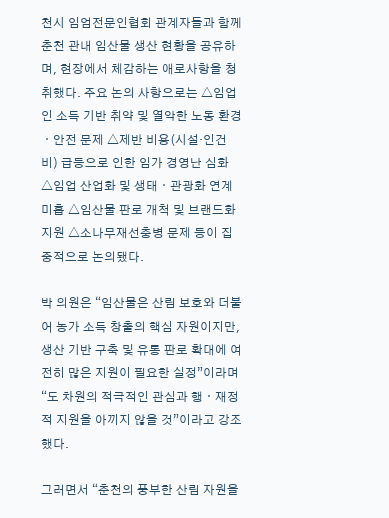천시 임엄전문인협회 관계자들과 함께 춘천 관내 임산물 생산 현황을 공유하며, 현장에서 체감하는 애로사항을 청취했다. 주요 논의 사항으로는 △임업인 소득 기반 취약 및 열악한 노동 환경ㆍ안전 문제 △제반 비용(시설·인건비) 급등으로 인한 임가 경영난 심화 △임업 산업화 및 생태ㆍ관광화 연계 미흡 △임산물 판로 개척 및 브랜드화 지원 △소나무재선충병 문제 등이 집중적으로 논의됐다.

박 의원은 “임산물은 산림 보호와 더불어 농가 소득 창출의 핵심 자원이지만, 생산 기반 구축 및 유통 판로 확대에 여전히 많은 지원이 필요한 실정”이라며 “도 차원의 적극적인 관심과 행ㆍ재정적 지원을 아끼지 않을 것”이라고 강조했다.

그러면서 “춘천의 풍부한 산림 자원을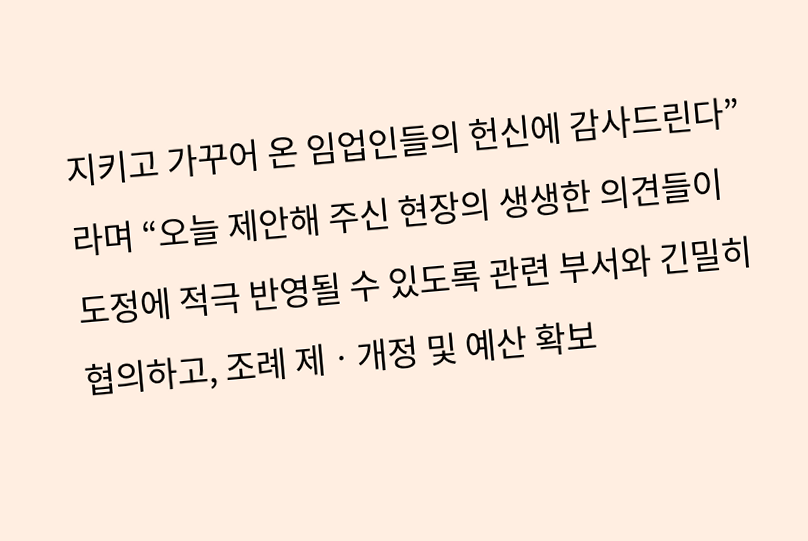지키고 가꾸어 온 임업인들의 헌신에 감사드린다”라며 “오늘 제안해 주신 현장의 생생한 의견들이 도정에 적극 반영될 수 있도록 관련 부서와 긴밀히 협의하고, 조례 제ㆍ개정 및 예산 확보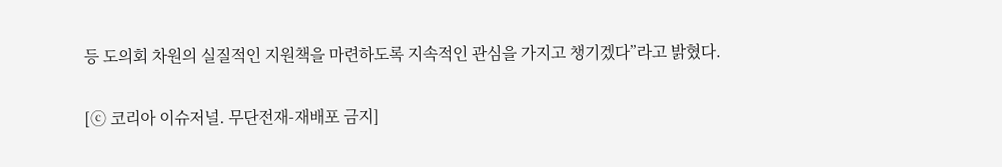등 도의회 차원의 실질적인 지원책을 마련하도록 지속적인 관심을 가지고 챙기겠다”라고 밝혔다.

[ⓒ 코리아 이슈저널. 무단전재-재배포 금지]